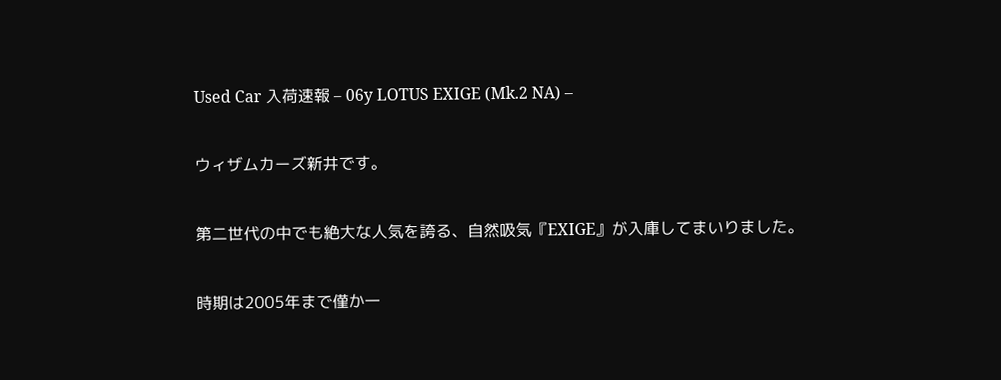Used Car 入荷速報 – 06y LOTUS EXIGE (Mk.2 NA) –

ウィザムカーズ新井です。

第二世代の中でも絶大な人気を誇る、自然吸気『EXIGE』が入庫してまいりました。

時期は2005年まで僅か一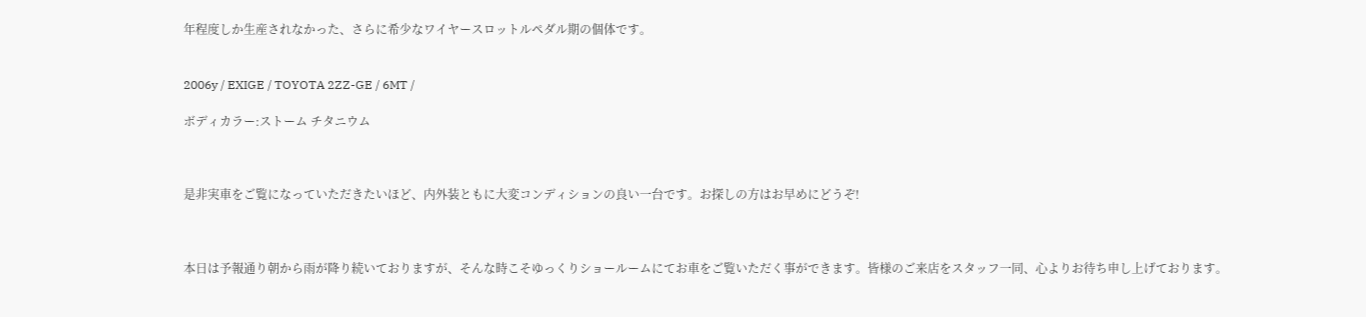年程度しか生産されなかった、さらに希少なワイヤースロットルペダル期の個体です。


2006y / EXIGE / TOYOTA 2ZZ-GE / 6MT /

ボディカラー:ストーム チタニウム



是非実車をご覧になっていただきたいほど、内外装ともに大変コンディションの良い一台です。お探しの方はお早めにどうぞ!



本日は予報通り朝から雨が降り続いておりますが、そんな時こそゆっくりショールームにてお車をご覧いただく事ができます。皆様のご来店をスタッフ一同、心よりお待ち申し上げております。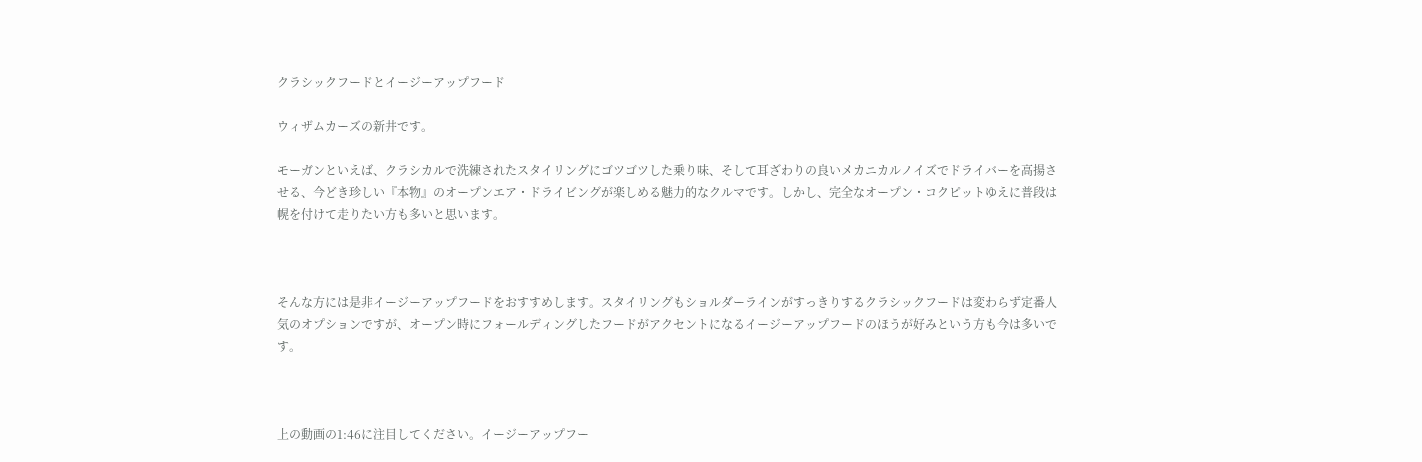クラシックフードとイージーアップフード

ウィザムカーズの新井です。

モーガンといえば、クラシカルで洗練されたスタイリングにゴツゴツした乗り味、そして耳ざわりの良いメカニカルノイズでドライバーを高揚させる、今どき珍しい『本物』のオープンエア・ドライビングが楽しめる魅力的なクルマです。しかし、完全なオープン・コクピットゆえに普段は幌を付けて走りたい方も多いと思います。



そんな方には是非イージーアップフードをおすすめします。スタイリングもショルダーラインがすっきりするクラシックフードは変わらず定番人気のオプションですが、オープン時にフォールディングしたフードがアクセントになるイージーアップフードのほうが好みという方も今は多いです。



上の動画の1:46に注目してください。イージーアップフー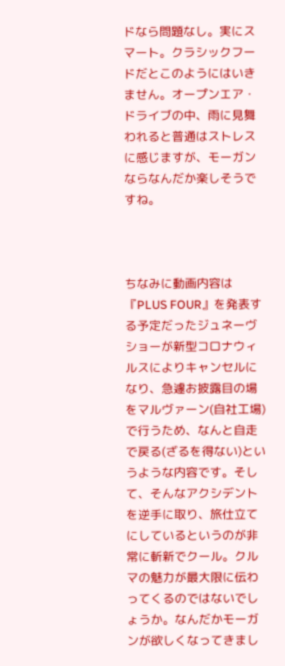ドなら問題なし。実にスマート。クラシックフードだとこのようにはいきません。オープンエア・ドライブの中、雨に見舞われると普通はストレスに感じますが、モーガンならなんだか楽しそうですね。



ちなみに動画内容は『PLUS FOUR』を発表する予定だったジュネーヴショーが新型コロナウィルスによりキャンセルになり、急遽お披露目の場をマルヴァーン(自社工場)で行うため、なんと自走で戻る(ざるを得ない)というような内容です。そして、そんなアクシデントを逆手に取り、旅仕立てにしているというのが非常に斬新でクール。クルマの魅力が最大限に伝わってくるのではないでしょうか。なんだかモーガンが欲しくなってきまし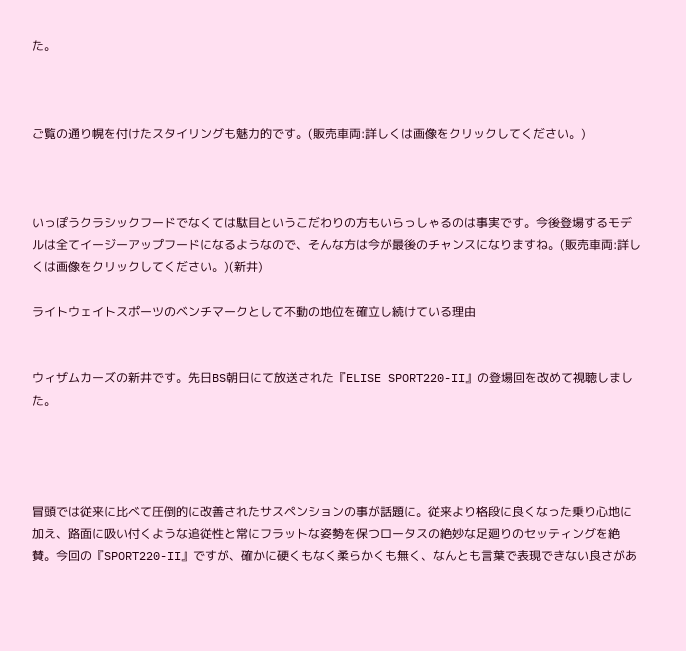た。



ご覧の通り幌を付けたスタイリングも魅力的です。(販売車両:詳しくは画像をクリックしてください。)



いっぽうクラシックフードでなくては駄目というこだわりの方もいらっしゃるのは事実です。今後登場するモデルは全てイージーアップフードになるようなので、そんな方は今が最後のチャンスになりますね。(販売車両:詳しくは画像をクリックしてください。)(新井)

ライトウェイトスポーツのベンチマークとして不動の地位を確立し続けている理由


ウィザムカーズの新井です。先日BS朝日にて放送された『ELISE SPORT220-II』の登場回を改めて視聴しました。




冒頭では従来に比べて圧倒的に改善されたサスペンションの事が話題に。従来より格段に良くなった乗り心地に加え、路面に吸い付くような追従性と常にフラットな姿勢を保つロータスの絶妙な足廻りのセッティングを絶賛。今回の『SPORT220-II』ですが、確かに硬くもなく柔らかくも無く、なんとも言葉で表現できない良さがあ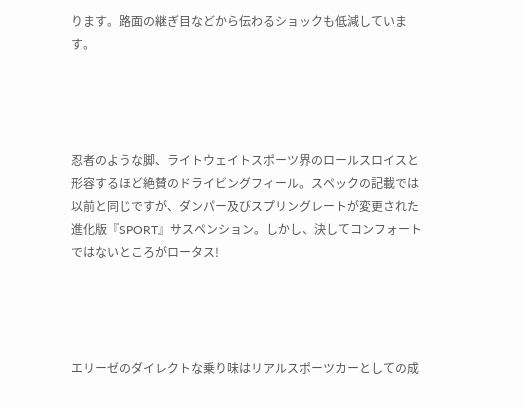ります。路面の継ぎ目などから伝わるショックも低減しています。




忍者のような脚、ライトウェイトスポーツ界のロールスロイスと形容するほど絶賛のドライビングフィール。スペックの記載では以前と同じですが、ダンパー及びスプリングレートが変更された進化版『SPORT』サスペンション。しかし、決してコンフォートではないところがロータス!




エリーゼのダイレクトな乗り味はリアルスポーツカーとしての成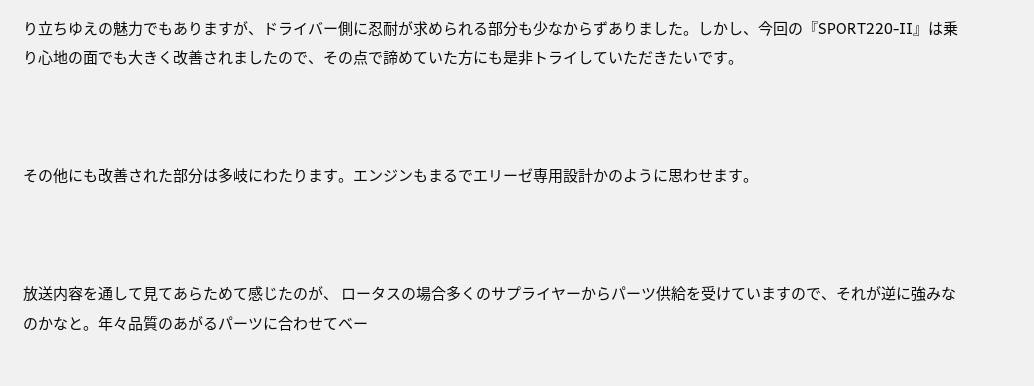り立ちゆえの魅力でもありますが、ドライバー側に忍耐が求められる部分も少なからずありました。しかし、今回の『SPORT220-II』は乗り心地の面でも大きく改善されましたので、その点で諦めていた方にも是非トライしていただきたいです。



その他にも改善された部分は多岐にわたります。エンジンもまるでエリーゼ専用設計かのように思わせます。



放送内容を通して見てあらためて感じたのが、 ロータスの場合多くのサプライヤーからパーツ供給を受けていますので、それが逆に強みなのかなと。年々品質のあがるパーツに合わせてベー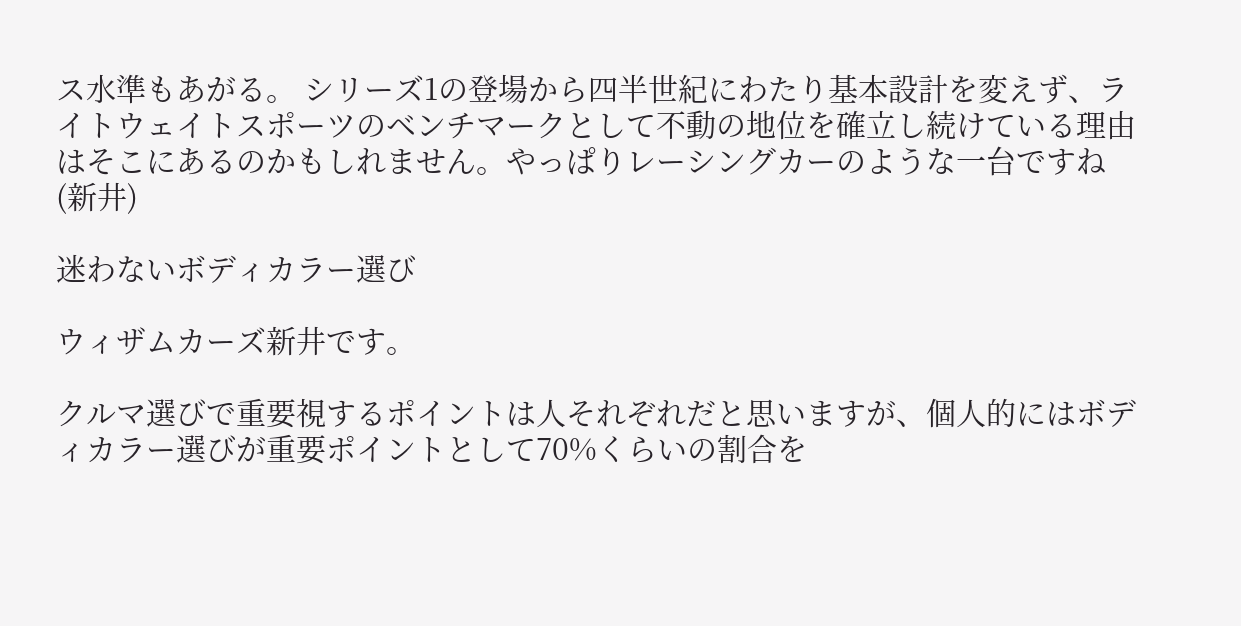ス水準もあがる。 シリーズ1の登場から四半世紀にわたり基本設計を変えず、ライトウェイトスポーツのベンチマークとして不動の地位を確立し続けている理由はそこにあるのかもしれません。やっぱりレーシングカーのような一台ですね(新井)

迷わないボディカラー選び

ウィザムカーズ新井です。

クルマ選びで重要視するポイントは人それぞれだと思いますが、個人的にはボディカラー選びが重要ポイントとして70%くらいの割合を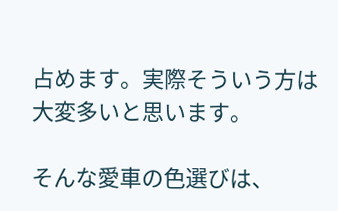占めます。実際そういう方は大変多いと思います。

そんな愛車の色選びは、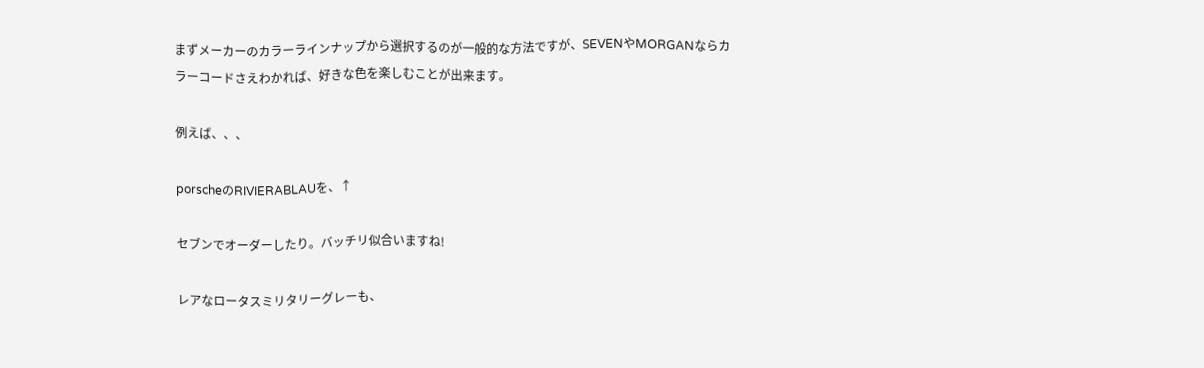まずメーカーのカラーラインナップから選択するのが一般的な方法ですが、SEVENやMORGANならカラーコードさえわかれば、好きな色を楽しむことが出来ます。

例えば、、、

porscheのRIVIERABLAUを、↑

セブンでオーダーしたり。バッチリ似合いますね!

レアなロータスミリタリーグレーも、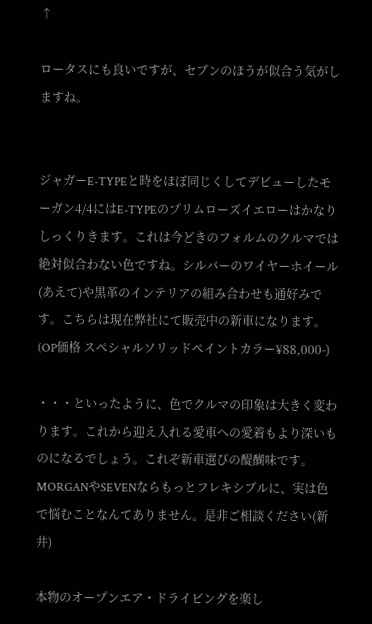↑

ロータスにも良いですが、セブンのほうが似合う気がしますね。


ジャガーE-TYPEと時をほぼ同じくしてデビューしたモーガン4/4にはE-TYPEのプリムローズイエローはかなりしっくりきます。これは今どきのフォルムのクルマでは絶対似合わない色ですね。シルバーのワイヤーホイール(あえて)や黒革のインテリアの組み合わせも通好みです。こちらは現在弊社にて販売中の新車になります。(OP価格 スペシャルソリッドペイントカラー¥88,000-)

・・・といったように、色でクルマの印象は大きく変わります。これから迎え入れる愛車への愛着もより深いものになるでしょう。これぞ新車選びの醍醐味です。MORGANやSEVENならもっとフレキシブルに、実は色で悩むことなんてありません。是非ご相談ください(新井)

本物のオープンエア・ドライビングを楽し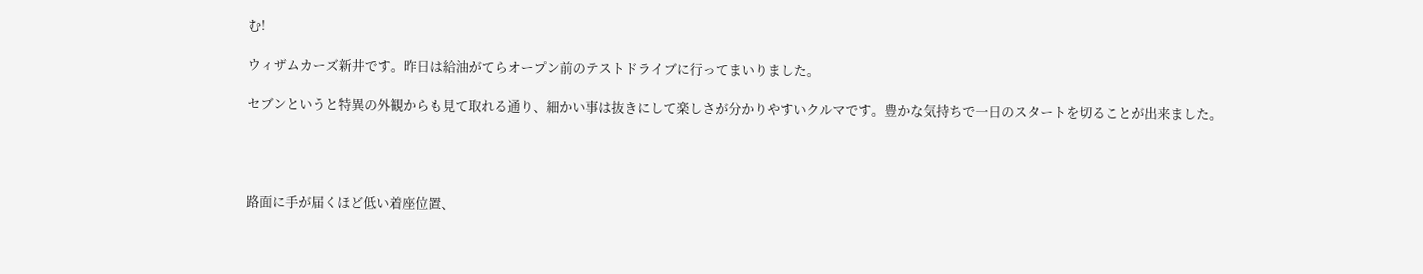む!

ウィザムカーズ新井です。昨日は給油がてらオープン前のテストドライブに行ってまいりました。

セブンというと特異の外観からも見て取れる通り、細かい事は抜きにして楽しさが分かりやすいクルマです。豊かな気持ちで一日のスタートを切ることが出来ました。




路面に手が届くほど低い着座位置、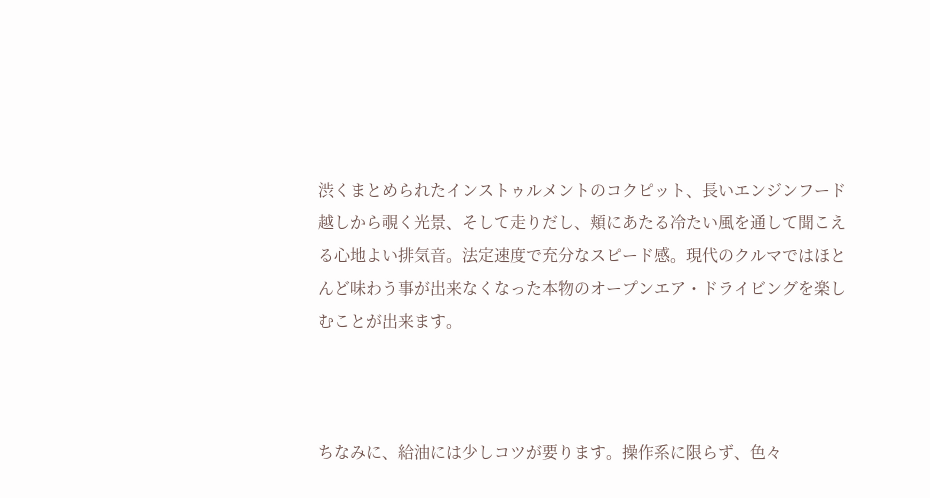渋くまとめられたインストゥルメントのコクピット、長いエンジンフード越しから覗く光景、そして走りだし、頬にあたる冷たい風を通して聞こえる心地よい排気音。法定速度で充分なスピード感。現代のクルマではほとんど味わう事が出来なくなった本物のオープンエア・ドライビングを楽しむことが出来ます。



ちなみに、給油には少しコツが要ります。操作系に限らず、色々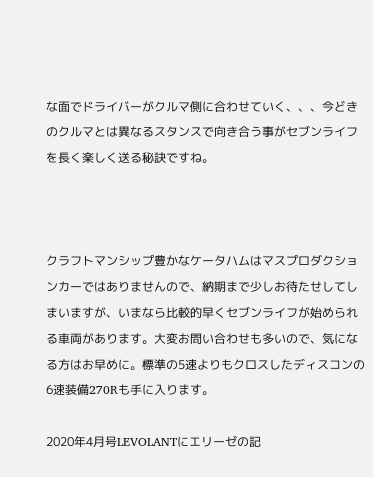な面でドライバーがクルマ側に合わせていく、、、今どきのクルマとは異なるスタンスで向き合う事がセブンライフを長く楽しく送る秘訣ですね。



クラフトマンシップ豊かなケータハムはマスプロダクションカーではありませんので、納期まで少しお待たせしてしまいますが、いまなら比較的早くセブンライフが始められる車両があります。大変お問い合わせも多いので、気になる方はお早めに。標準の5速よりもクロスしたディスコンの6速装備270Rも手に入ります。

2020年4月号LEVOLANTにエリーゼの記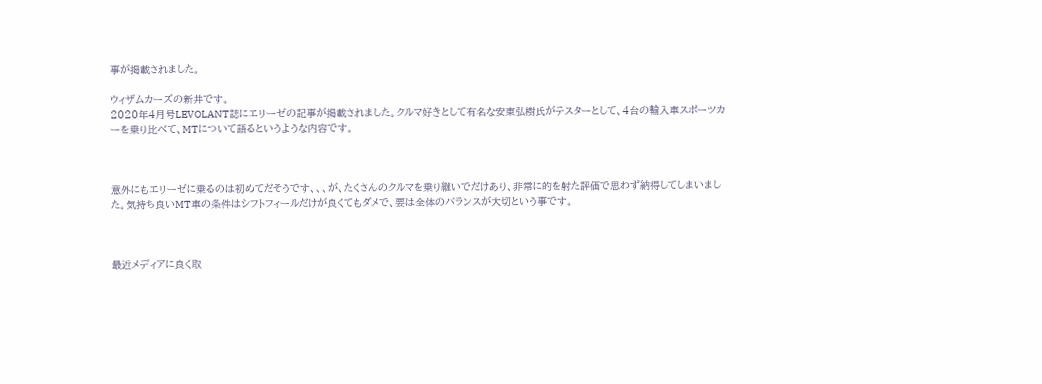事が掲載されました。

ウィザムカーズの新井です。
2020年4月号LEVOLANT誌にエリーゼの記事が掲載されました。クルマ好きとして有名な安東弘樹氏がテスターとして、4台の輸入車スポーツカーを乗り比べて、MTについて語るというような内容です。



意外にもエリーゼに乗るのは初めてだそうです、、、が、たくさんのクルマを乗り継いでだけあり、非常に的を射た評価で思わず納得してしまいました。気持ち良いMT車の条件はシフトフィールだけが良くてもダメで、要は全体のバランスが大切という事です。



最近メディアに良く取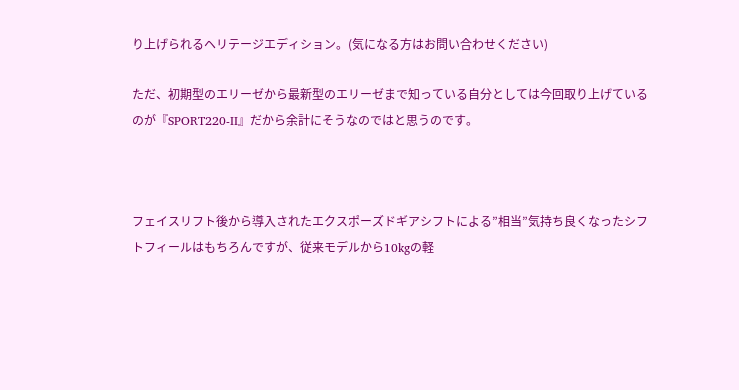り上げられるヘリテージエディション。(気になる方はお問い合わせください)

ただ、初期型のエリーゼから最新型のエリーゼまで知っている自分としては今回取り上げているのが『SPORT220-II』だから余計にそうなのではと思うのです。



フェイスリフト後から導入されたエクスポーズドギアシフトによる”相当”気持ち良くなったシフトフィールはもちろんですが、従来モデルから10kgの軽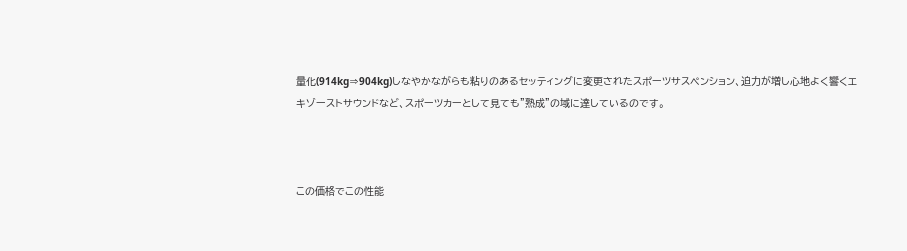量化(914kg⇒904kg)しなやかながらも粘りのあるセッティングに変更されたスポーツサスペンション、迫力が増し心地よく響くエキゾーストサウンドなど、スポーツカーとして見ても”熟成”の域に達しているのです。



この価格でこの性能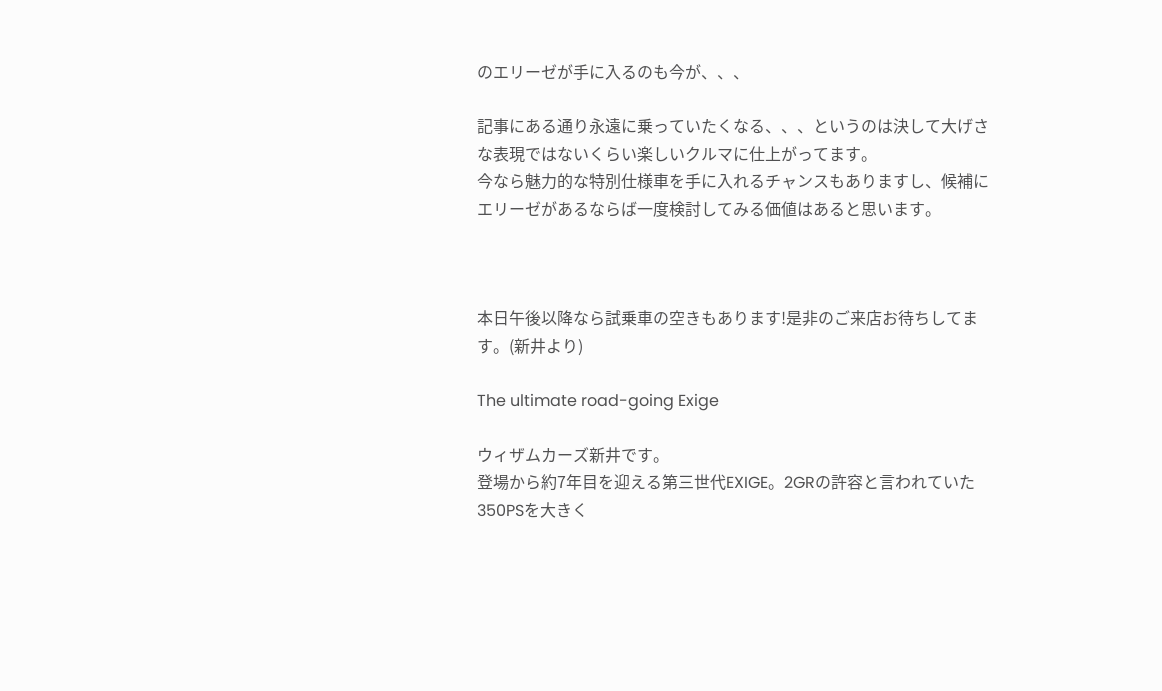のエリーゼが手に入るのも今が、、、

記事にある通り永遠に乗っていたくなる、、、というのは決して大げさな表現ではないくらい楽しいクルマに仕上がってます。
今なら魅力的な特別仕様車を手に入れるチャンスもありますし、候補にエリーゼがあるならば一度検討してみる価値はあると思います。



本日午後以降なら試乗車の空きもあります!是非のご来店お待ちしてます。(新井より)

The ultimate road-going Exige

ウィザムカーズ新井です。
登場から約7年目を迎える第三世代EXIGE。2GRの許容と言われていた350PSを大きく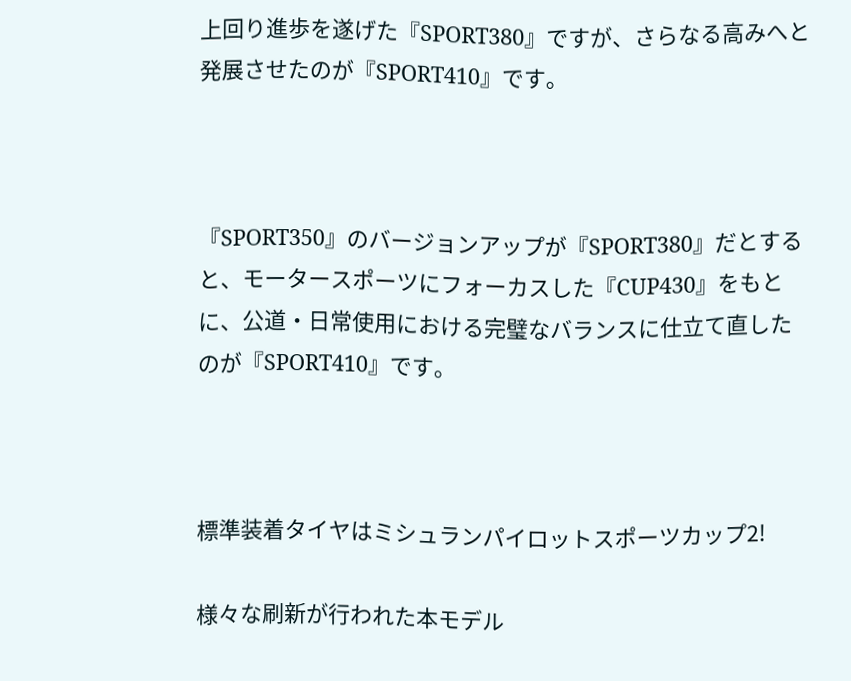上回り進歩を遂げた『SPORT380』ですが、さらなる高みへと発展させたのが『SPORT410』です。



『SPORT350』のバージョンアップが『SPORT380』だとすると、モータースポーツにフォーカスした『CUP430』をもとに、公道・日常使用における完璧なバランスに仕立て直したのが『SPORT410』です。



標準装着タイヤはミシュランパイロットスポーツカップ2!

様々な刷新が行われた本モデル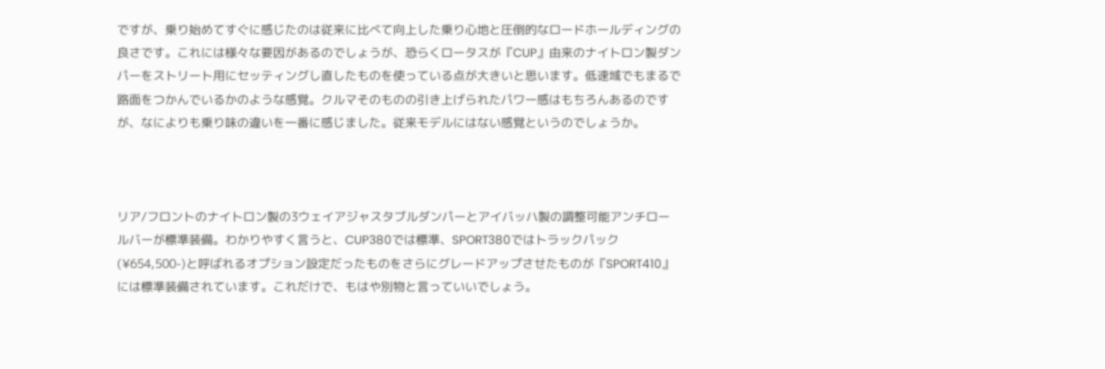ですが、乗り始めてすぐに感じたのは従来に比べて向上した乗り心地と圧倒的なロードホールディングの良さです。これには様々な要因があるのでしょうが、恐らくロータスが『CUP』由来のナイトロン製ダンパーをストリート用にセッティングし直したものを使っている点が大きいと思います。低速域でもまるで路面をつかんでいるかのような感覚。クルマそのものの引き上げられたパワー感はもちろんあるのですが、なによりも乗り味の違いを一番に感じました。従来モデルにはない感覚というのでしょうか。



リア/フロントのナイトロン製の3ウェイアジャスタブルダンパーとアイバッハ製の調整可能アンチロールバーが標準装備。わかりやすく言うと、CUP380では標準、SPORT380ではトラックパック(¥654,500-)と呼ばれるオプション設定だったものをさらにグレードアップさせたものが『SPORT410』には標準装備されています。これだけで、もはや別物と言っていいでしょう。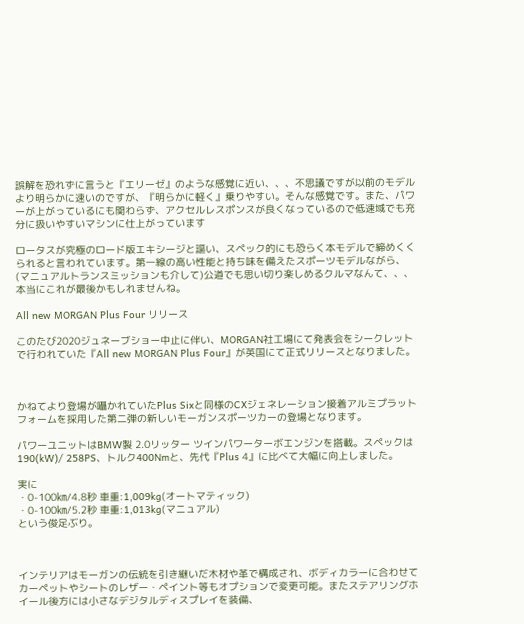誤解を恐れずに言うと『エリーゼ』のような感覚に近い、、、不思議ですが以前のモデルより明らかに速いのですが、『明らかに軽く』乗りやすい。そんな感覚です。また、パワーが上がっているにも関わらず、アクセルレスポンスが良くなっているので低速域でも充分に扱いやすいマシンに仕上がっています

ロータスが究極のロード版エキシージと謳い、スペック的にも恐らく本モデルで締めくくられると言われています。第一線の高い性能と持ち味を備えたスポーツモデルながら、(マニュアルトランスミッションも介して)公道でも思い切り楽しめるクルマなんて、、、本当にこれが最後かもしれませんね。

All new MORGAN Plus Four リリース

このたび2020ジュネーブショー中止に伴い、MORGAN社工場にて発表会をシークレットで行われていた『All new MORGAN Plus Four』が英国にて正式リリースとなりました。



かねてより登場が囁かれていたPlus Sixと同様のCXジェネレーション接着アルミプラットフォームを採用した第二弾の新しいモーガンスポーツカーの登場となります。

パワーユニットはBMW製 2.0リッター ツインパワーターボエンジンを搭載。スペックは190(kW)/ 258PS、トルク400Nmと、先代『Plus 4』に比べて大幅に向上しました。

実に
・0-100㎞/4.8秒 車重:1,009kg(オートマティック)
・0-100㎞/5.2秒 車重:1,013kg(マニュアル)
という俊足ぶり。



インテリアはモーガンの伝統を引き継いだ木材や革で構成され、ボディカラーに合わせてカーペットやシートのレザー・ペイント等もオプションで変更可能。またステアリングホイール後方には小さなデジタルディスプレイを装備、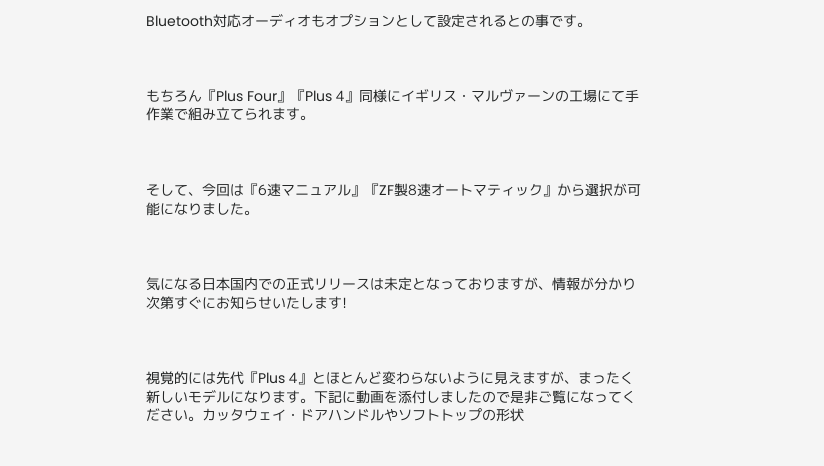Bluetooth対応オーディオもオプションとして設定されるとの事です。



もちろん『Plus Four』『Plus 4』同様にイギリス・マルヴァーンの工場にて手作業で組み立てられます。



そして、今回は『6速マニュアル』『ZF製8速オートマティック』から選択が可能になりました。



気になる日本国内での正式リリースは未定となっておりますが、情報が分かり次第すぐにお知らせいたします!



視覚的には先代『Plus 4』とほとんど変わらないように見えますが、まったく新しいモデルになります。下記に動画を添付しましたので是非ご覧になってください。カッタウェイ・ドアハンドルやソフトトップの形状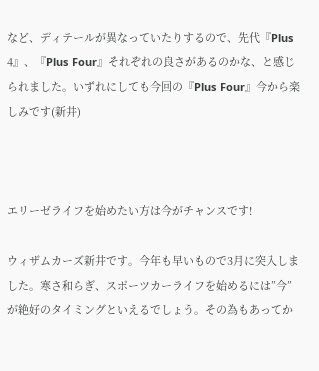など、ディテールが異なっていたりするので、先代『Plus 4』、『Plus Four』それぞれの良さがあるのかな、と感じられました。いずれにしても今回の『Plus Four』今から楽しみです(新井)



エリーゼライフを始めたい方は今がチャンスです!

ウィザムカーズ新井です。今年も早いもので3月に突入しました。寒さ和らぎ、スポーツカーライフを始めるには”今”が絶好のタイミングといえるでしょう。その為もあってか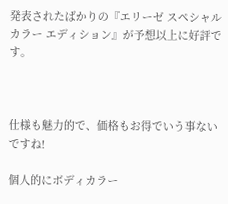発表されたばかりの『エリーゼ スペシャルカラー エディション』が予想以上に好評です。



仕様も魅力的で、価格もお得でいう事ないですね!

個人的にボディカラー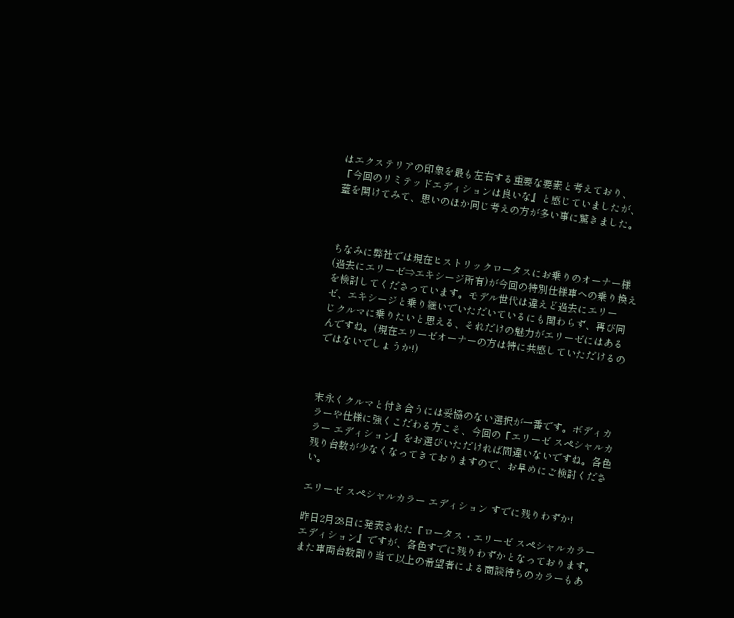はエクステリアの印象を最も左右する重要な要素と考えており、『今回のリミテッドエディションは良いな』と感じていましたが、蓋を開けてみて、思いのほか同じ考えの方が多い事に驚きました。



ちなみに弊社では現在ヒストリックロータスにお乗りのオーナー様(過去にエリーゼ⇒エキシージ所有)が今回の特別仕様車への乗り換えを検討してくださっています。モデル世代は違えど過去にエリーゼ、エキシージと乗り継いでいただいているにも関わらず、再び同じクルマに乗りたいと思える、それだけの魅力がエリーゼにはあるんですね。(現在エリーゼオーナーの方は特に共感していただけるのではないでしょうか!)



末永くクルマと付き合うには妥協のない選択が一番です。ボディカラーや仕様に強くこだわる方こそ、今回の『エリーゼ スペシャルカラー エディション』をお選びいただければ間違いないですね。各色残り台数が少なくなってきておりますので、お早めにご検討ください。

エリーゼ スペシャルカラー エディション すでに残りわずか!

昨日2月28日に発表された『ロータス・エリーゼ スペシャルカラー エディション』ですが、各色すでに残りわずかとなっております。また車両台数割り当て以上の希望者による商談待ちのカラーもあ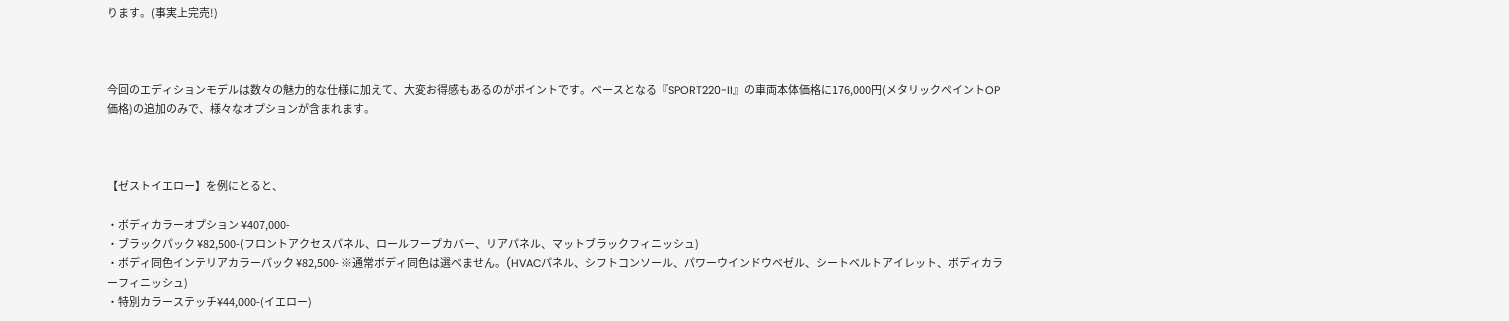ります。(事実上完売!)



今回のエディションモデルは数々の魅力的な仕様に加えて、大変お得感もあるのがポイントです。ベースとなる『SPORT220-II』の車両本体価格に176,000円(メタリックペイントOP価格)の追加のみで、様々なオプションが含まれます。



【ゼストイエロー】を例にとると、

・ボディカラーオプション ¥407,000-
・ブラックパック ¥82,500-(フロントアクセスパネル、ロールフープカバー、リアパネル、マットブラックフィニッシュ)
・ボディ同色インテリアカラーパック ¥82,500- ※通常ボディ同色は選べません。(HVACパネル、シフトコンソール、パワーウインドウベゼル、シートベルトアイレット、ボディカラーフィニッシュ)
・特別カラーステッチ¥44,000-(イエロー)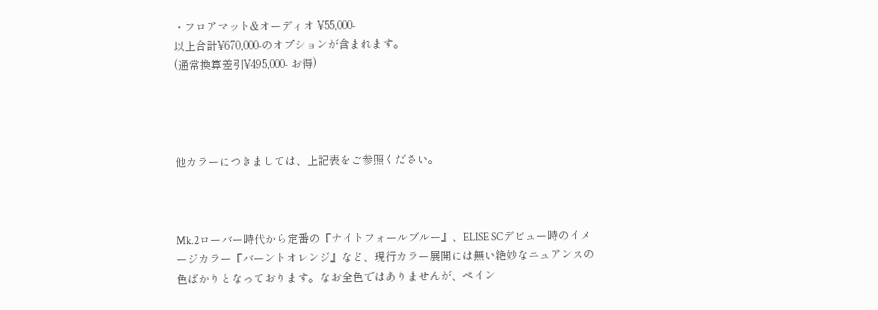・フロアマット&オーディオ ¥55,000-
以上合計¥670,000-のオプションが含まれます。
(通常換算差引¥495,000- お得)




他カラーにつきましては、上記表をご参照ください。



Mk.2ローバー時代から定番の『ナイトフォールブルー』、ELISE SCデビュー時のイメージカラー『バーントオレンジ』など、現行カラー展開には無い絶妙なニュアンスの色ばかりとなっております。なお全色ではありませんが、ペイン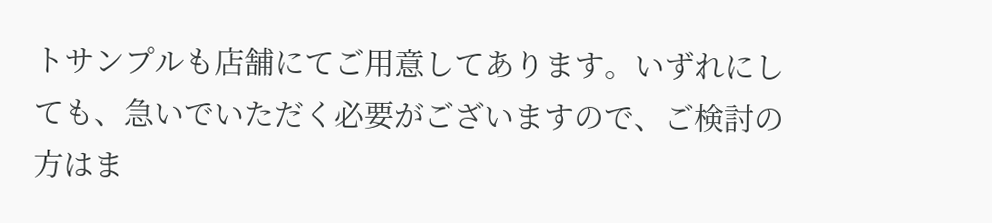トサンプルも店舗にてご用意してあります。いずれにしても、急いでいただく必要がございますので、ご検討の方はま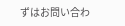ずはお問い合わ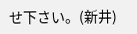せ下さい。(新井)